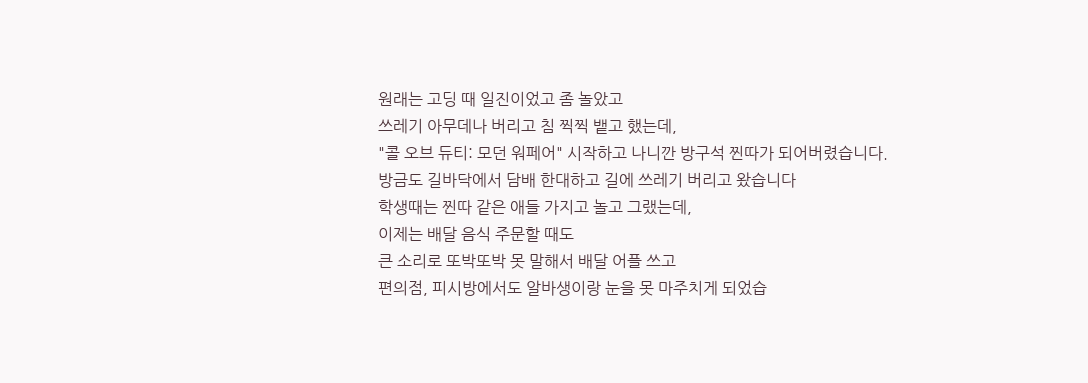원래는 고딩 때 일진이었고 좀 놀았고
쓰레기 아무데나 버리고 침 찍찍 뱉고 했는데,
"콜 오브 듀티: 모던 워페어" 시작하고 나니깐 방구석 찐따가 되어버렸습니다.
방금도 길바닥에서 담배 한대하고 길에 쓰레기 버리고 왔습니다
학생때는 찐따 같은 애들 가지고 놀고 그랬는데,
이제는 배달 음식 주문할 때도
큰 소리로 또박또박 못 말해서 배달 어플 쓰고
편의점, 피시방에서도 알바생이랑 눈을 못 마주치게 되었습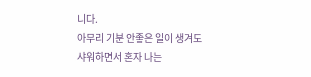니다.
아무리 기분 안좋은 일이 생겨도
샤워하면서 혼자 나는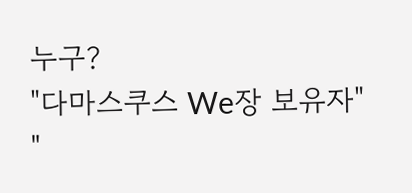누구?
"다마스쿠스 We장 보유자"
"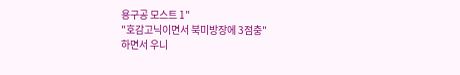용구공 모스트 1"
"호감고닉이면서 북미방장에 3점충"
하면서 우니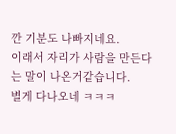깐 기분도 나빠지네요.
이래서 자리가 사람을 만든다는 말이 나온거같습니다.
별게 다나오네 ㅋㅋㅋ